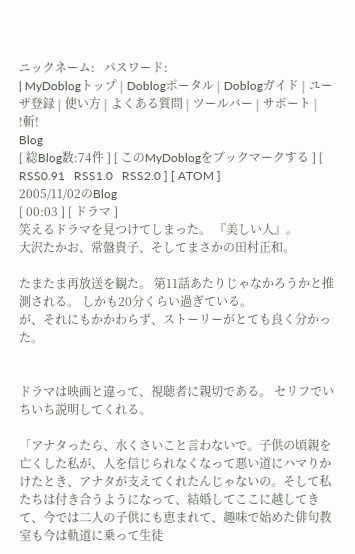ニックネーム:   パスワード:
| MyDoblogトップ | Doblogポータル | Doblogガイド | ユーザ登録 | 使い方 | よくある質問 | ツールバー | サポート |
!斬!
Blog
[ 総Blog数:74件 ] [ このMyDoblogをブックマークする ] [ RSS0.91   RSS1.0   RSS2.0 ] [ ATOM ]
2005/11/02のBlog
[ 00:03 ] [ ドラマ ]
笑えるドラマを見つけてしまった。 『美しい人』。
大沢たかお、常盤貴子、そしてまさかの田村正和。

たまたま再放送を観た。 第11話あたりじゃなかろうかと推測される。 しかも20分くらい過ぎている。
が、それにもかかわらず、ストーリーがとても良く分かった。


ドラマは映画と違って、視聴者に親切である。 セリフでいちいち説明してくれる。

「アナタったら、水くさいこと言わないで。子供の頃親を亡くした私が、人を信じられなくなって悪い道にハマりかけたとき、アナタが支えてくれたんじゃないの。そして私たちは付き合うようになって、結婚してここに越してきて、今では二人の子供にも恵まれて、趣味で始めた俳句教室も今は軌道に乗って生徒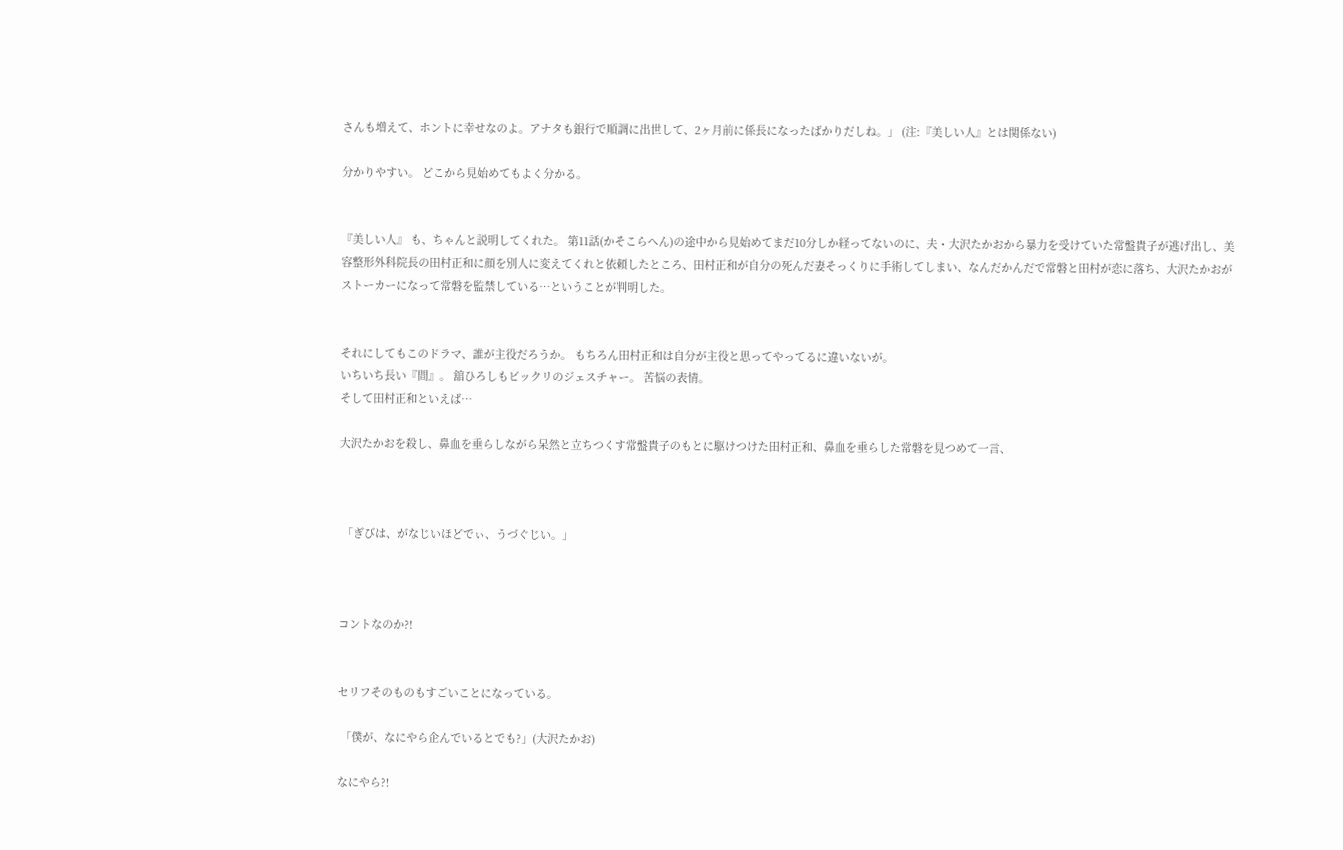さんも増えて、ホントに幸せなのよ。アナタも銀行で順調に出世して、2ヶ月前に係長になったばかりだしね。」 (注:『美しい人』とは関係ない)

分かりやすい。 どこから見始めてもよく分かる。


『美しい人』 も、ちゃんと説明してくれた。 第11話(かそこらへん)の途中から見始めてまだ10分しか経ってないのに、夫・大沢たかおから暴力を受けていた常盤貴子が逃げ出し、美容整形外科院長の田村正和に顔を別人に変えてくれと依頼したところ、田村正和が自分の死んだ妻そっくりに手術してしまい、なんだかんだで常磐と田村が恋に落ち、大沢たかおがストーカーになって常磐を監禁している…ということが判明した。


それにしてもこのドラマ、誰が主役だろうか。 もちろん田村正和は自分が主役と思ってやってるに違いないが。
いちいち長い『間』。 舘ひろしもビックリのジェスチャー。 苦悩の表情。
そして田村正和といえば…

大沢たかおを殺し、鼻血を垂らしながら呆然と立ちつくす常盤貴子のもとに駆けつけた田村正和、鼻血を垂らした常磐を見つめて一言、



 「ぎびは、がなじいほどでぃ、うづぐじい。」



コントなのか?!


セリフそのものもすごいことになっている。

 「僕が、なにやら企んでいるとでも?」(大沢たかお)

なにやら?!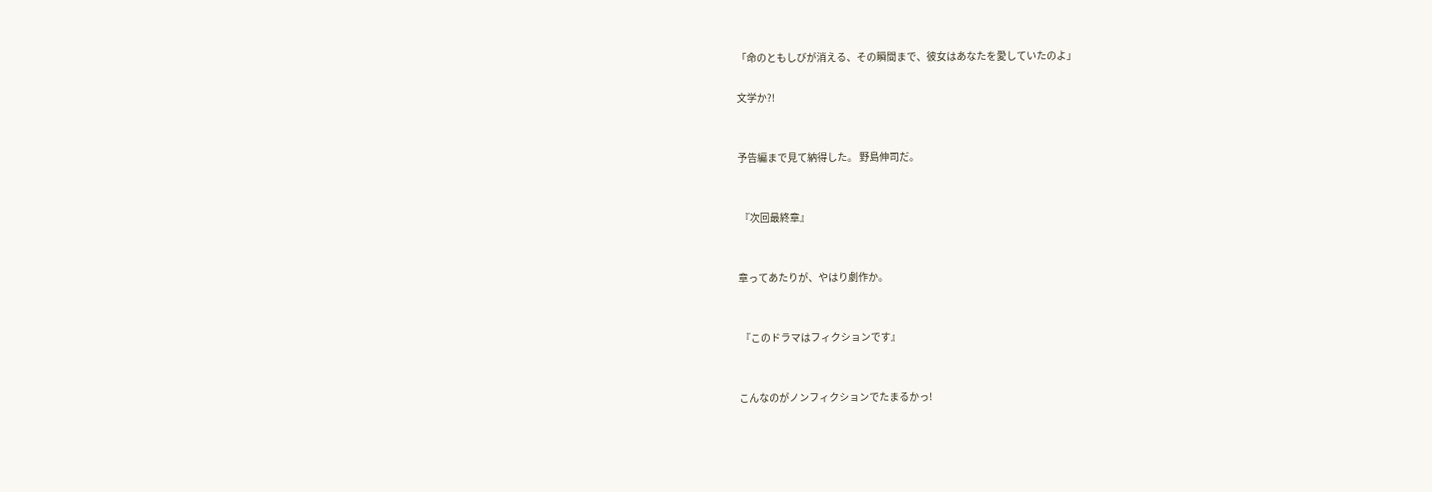「命のともしびが消える、その瞬間まで、彼女はあなたを愛していたのよ」

文学か?!


予告編まで見て納得した。 野島伸司だ。


 『次回最終章』


章ってあたりが、やはり劇作か。


 『このドラマはフィクションです』


こんなのがノンフィクションでたまるかっ!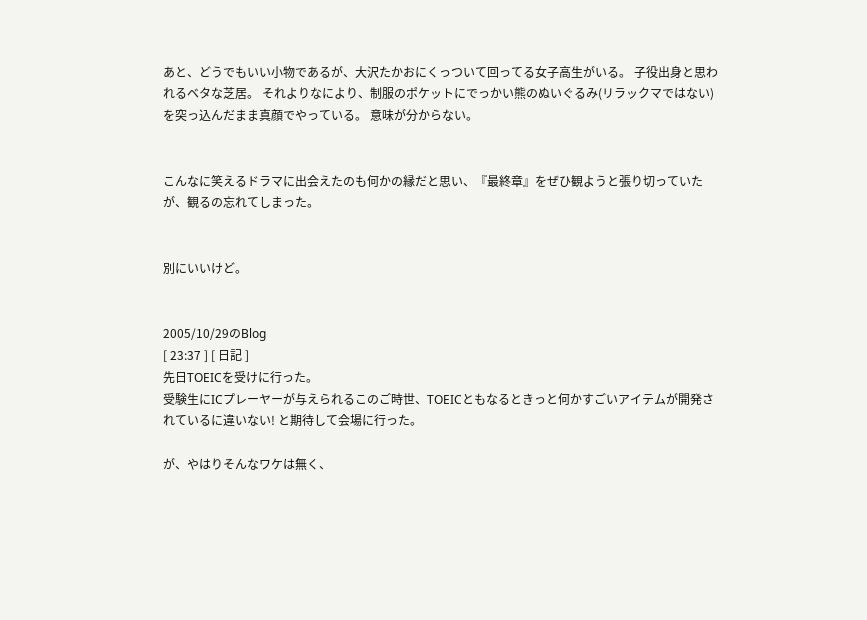あと、どうでもいい小物であるが、大沢たかおにくっついて回ってる女子高生がいる。 子役出身と思われるベタな芝居。 それよりなにより、制服のポケットにでっかい熊のぬいぐるみ(リラックマではない)を突っ込んだまま真顔でやっている。 意味が分からない。


こんなに笑えるドラマに出会えたのも何かの縁だと思い、『最終章』をぜひ観ようと張り切っていたが、観るの忘れてしまった。


別にいいけど。


2005/10/29のBlog
[ 23:37 ] [ 日記 ]
先日TOEICを受けに行った。
受験生にICプレーヤーが与えられるこのご時世、TOEICともなるときっと何かすごいアイテムが開発されているに違いない! と期待して会場に行った。

が、やはりそんなワケは無く、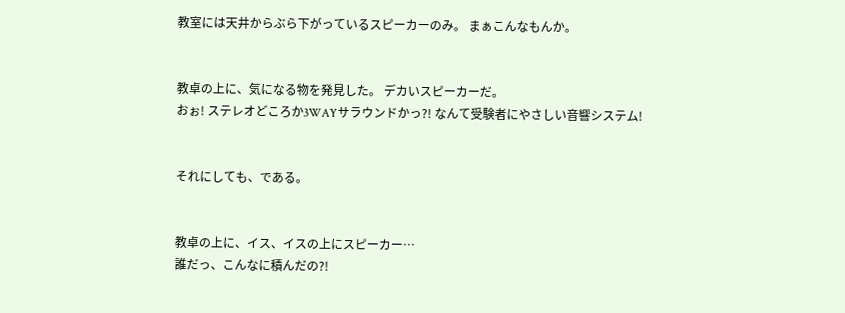教室には天井からぶら下がっているスピーカーのみ。 まぁこんなもんか。


教卓の上に、気になる物を発見した。 デカいスピーカーだ。
おぉ! ステレオどころか3WAYサラウンドかっ?! なんて受験者にやさしい音響システム!


それにしても、である。


教卓の上に、イス、イスの上にスピーカー…
誰だっ、こんなに積んだの?!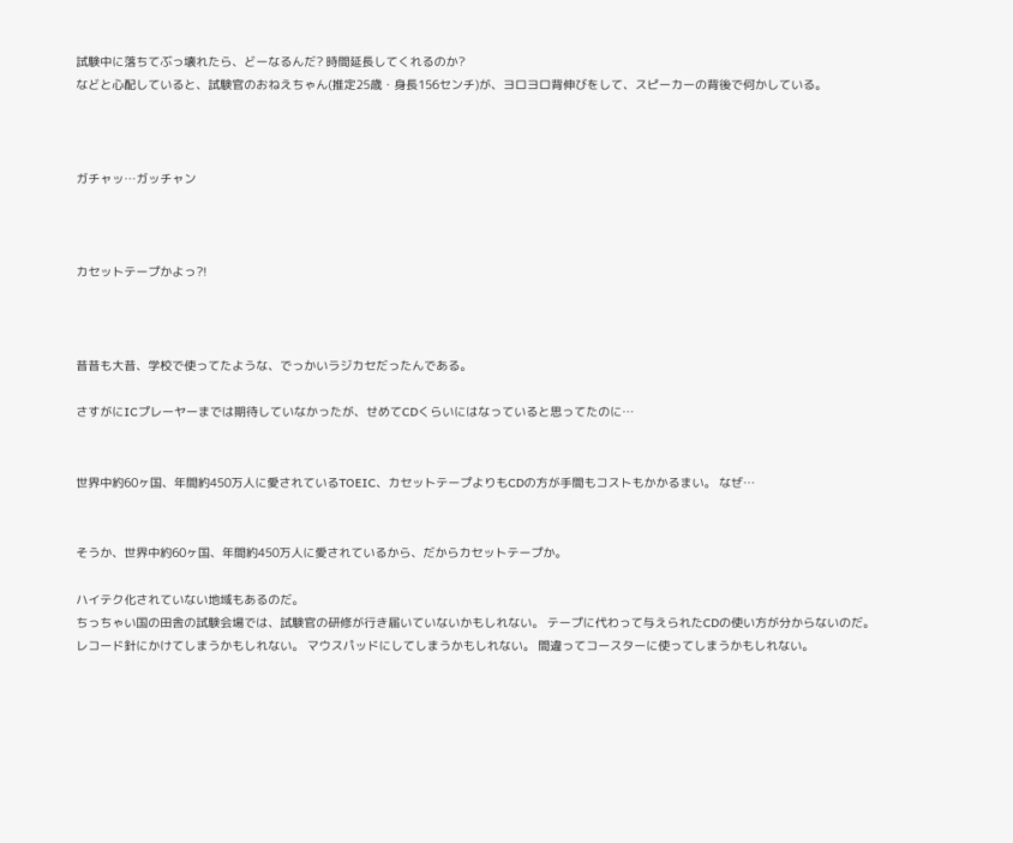試験中に落ちてぶっ壊れたら、どーなるんだ? 時間延長してくれるのか?
などと心配していると、試験官のおねえちゃん(推定25歳・身長156センチ)が、ヨロヨロ背伸びをして、スピーカーの背後で何かしている。



ガチャッ…ガッチャン



カセットテープかよっ?!



昔昔も大昔、学校で使ってたような、でっかいラジカセだったんである。

さすがにICプレーヤーまでは期待していなかったが、せめてCDくらいにはなっていると思ってたのに…


世界中約60ヶ国、年間約450万人に愛されているTOEIC、カセットテープよりもCDの方が手間もコストもかかるまい。 なぜ…


そうか、世界中約60ヶ国、年間約450万人に愛されているから、だからカセットテープか。

ハイテク化されていない地域もあるのだ。
ちっちゃい国の田舎の試験会場では、試験官の研修が行き届いていないかもしれない。 テープに代わって与えられたCDの使い方が分からないのだ。
レコード針にかけてしまうかもしれない。 マウスパッドにしてしまうかもしれない。 間違ってコースターに使ってしまうかもしれない。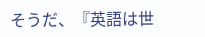そうだ、『英語は世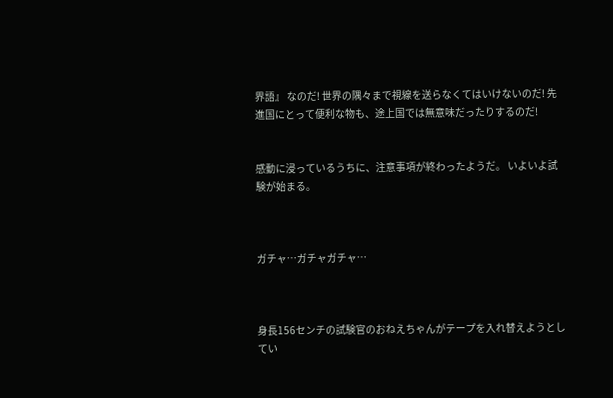界語』 なのだ! 世界の隅々まで視線を送らなくてはいけないのだ! 先進国にとって便利な物も、途上国では無意味だったりするのだ!


感動に浸っているうちに、注意事項が終わったようだ。 いよいよ試験が始まる。



ガチャ…ガチャガチャ…



身長156センチの試験官のおねえちゃんがテープを入れ替えようとしてい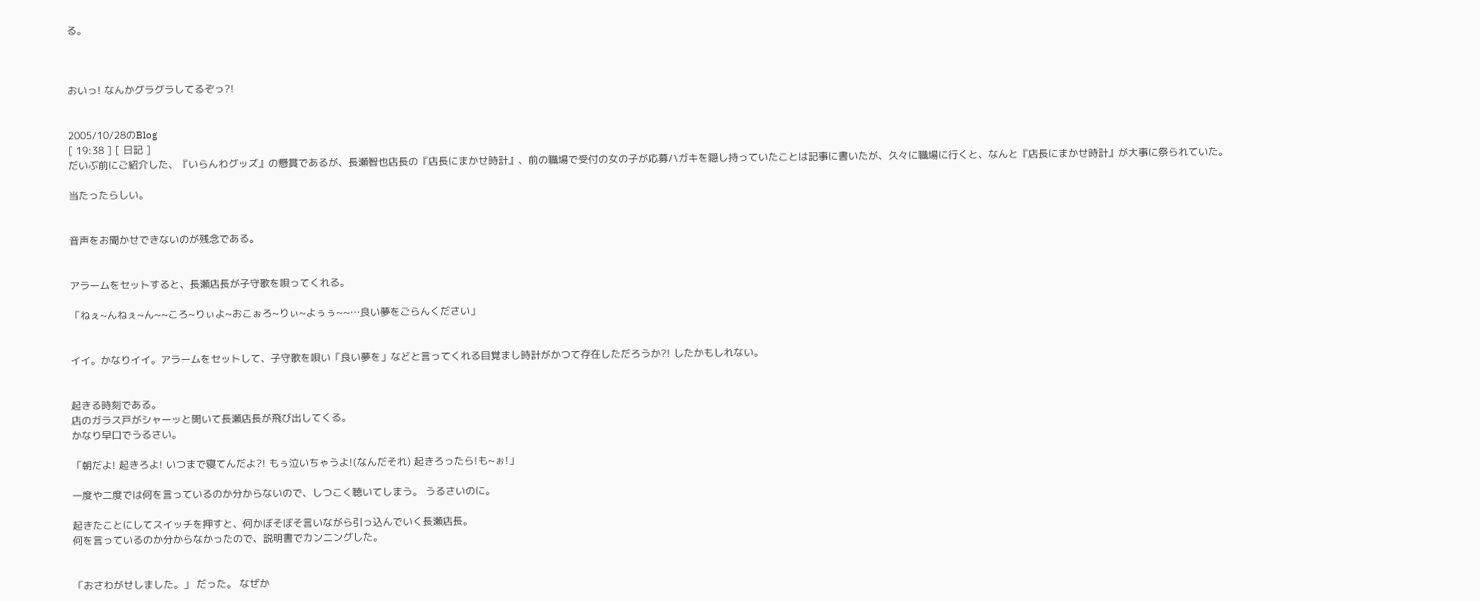る。



おいっ! なんかグラグラしてるぞっ?!


2005/10/28のBlog
[ 19:38 ] [ 日記 ]
だいぶ前にご紹介した、『いらんわグッズ』の懸賞であるが、長瀬智也店長の『店長にまかせ時計』、前の職場で受付の女の子が応募ハガキを隠し持っていたことは記事に書いたが、久々に職場に行くと、なんと『店長にまかせ時計』が大事に祭られていた。

当たったらしい。


音声をお聞かせできないのが残念である。


アラームをセットすると、長瀬店長が子守歌を唄ってくれる。

「ねぇ~んねぇ~ん~~ころ~りぃよ~おこぉろ~りぃ~よぅぅ~~…良い夢をごらんください」


イイ。かなりイイ。アラームをセットして、子守歌を唄い「良い夢を」などと言ってくれる目覚まし時計がかつて存在しただろうか?! したかもしれない。


起きる時刻である。
店のガラス戸がシャーッと開いて長瀬店長が飛び出してくる。
かなり早口でうるさい。

「朝だよ! 起きろよ! いつまで寝てんだよ?! もぅ泣いちゃうよ!(なんだそれ) 起きろったら!も~ぉ!」

一度や二度では何を言っているのか分からないので、しつこく聴いてしまう。 うるさいのに。

起きたことにしてスイッチを押すと、何かぼそぼそ言いながら引っ込んでいく長瀬店長。
何を言っているのか分からなかったので、説明書でカンニングした。


「おさわがせしました。」 だった。 なぜか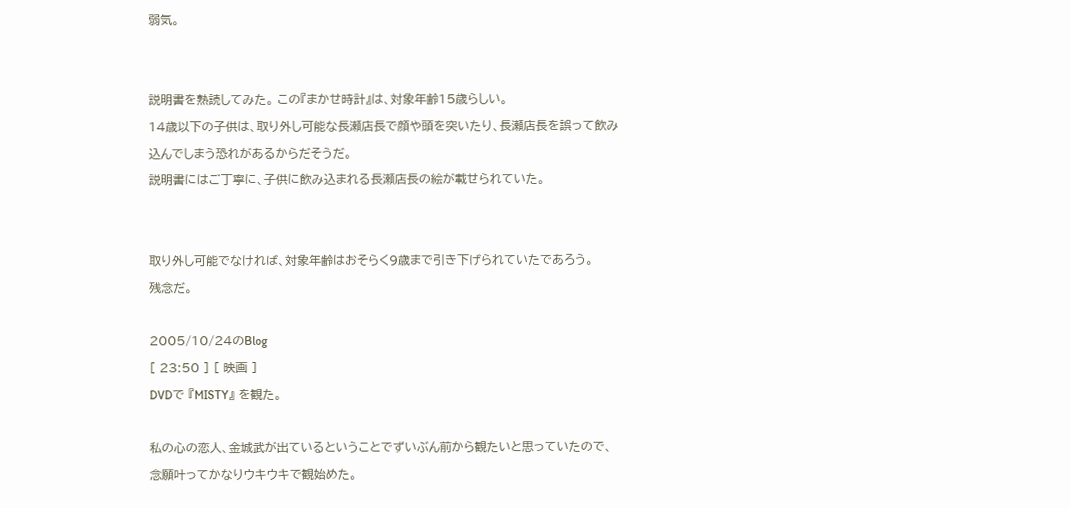弱気。


説明書を熟読してみた。 この『まかせ時計』は、対象年齢15歳らしい。
14歳以下の子供は、取り外し可能な長瀬店長で顔や頭を突いたり、長瀬店長を誤って飲み込んでしまう恐れがあるからだそうだ。
説明書にはご丁寧に、子供に飲み込まれる長瀬店長の絵が載せられていた。


取り外し可能でなければ、対象年齢はおそらく9歳まで引き下げられていたであろう。
残念だ。

2005/10/24のBlog
[ 23:50 ] [ 映画 ]
DVDで 『MISTY』 を観た。

私の心の恋人、金城武が出ているということでずいぶん前から観たいと思っていたので、念願叶ってかなりウキウキで観始めた。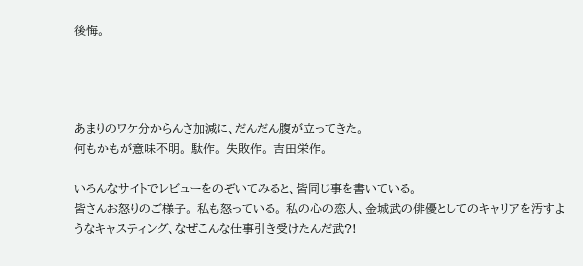後悔。




あまりのワケ分からんさ加減に、だんだん腹が立ってきた。
何もかもが意味不明。 駄作。 失敗作。 吉田栄作。

いろんなサイトでレビューをのぞいてみると、皆同じ事を書いている。
皆さんお怒りのご様子。 私も怒っている。 私の心の恋人、金城武の俳優としてのキャリアを汚すようなキャスティング、なぜこんな仕事引き受けたんだ武?!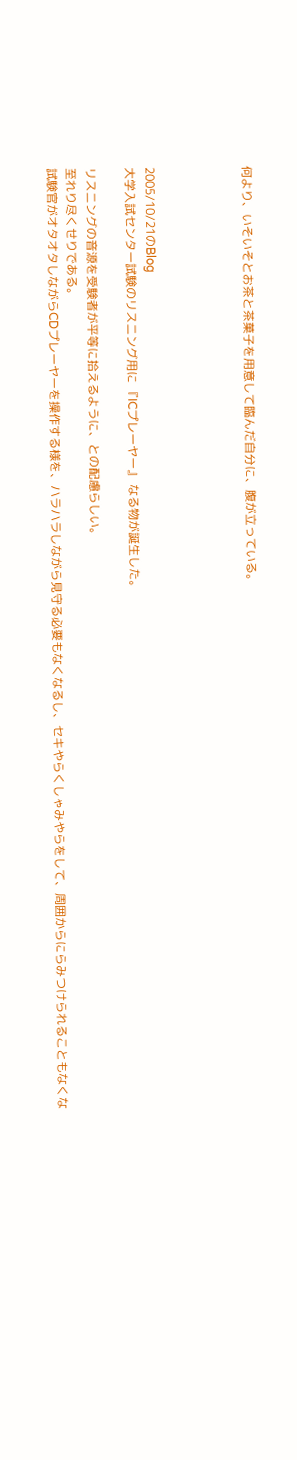何より、いそいそとお茶と茶菓子を用意して臨んだ自分に、腹が立っている。




2005/10/21のBlog
大学入試センター試験のリスニング用に 『ICプレーヤー』 なる物が誕生した。

リスニングの音源を受験者が平等に拾えるように、との配慮らしい。
至れり尽くせりである。
試験官がオタオタしながらCDプレーヤーを操作する様を、ハラハラしながら見守る必要もなくなるし、セキやらくしゃみやらをして、周囲からにらみつけられることもなくな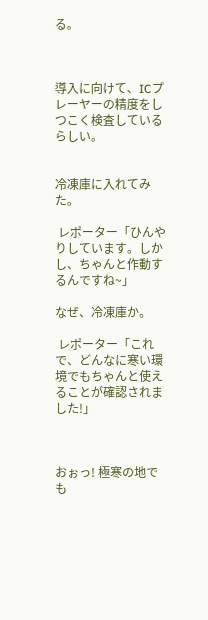る。



導入に向けて、ICプレーヤーの精度をしつこく検査しているらしい。


冷凍庫に入れてみた。

 レポーター「ひんやりしています。しかし、ちゃんと作動するんですね~」

なぜ、冷凍庫か。

 レポーター「これで、どんなに寒い環境でもちゃんと使えることが確認されました!」



おぉっ! 極寒の地でも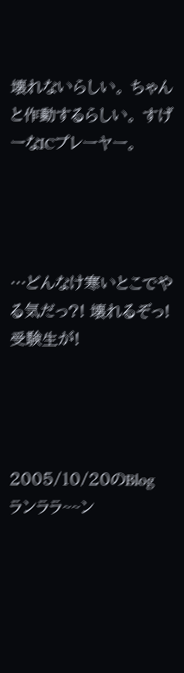壊れないらしい。 ちゃんと作動するらしい。 すげーなICプレーヤー。




…どんなけ寒いとこでやる気だっ?! 壊れるぞっ! 受験生が!




2005/10/20のBlog
ランララ~~ン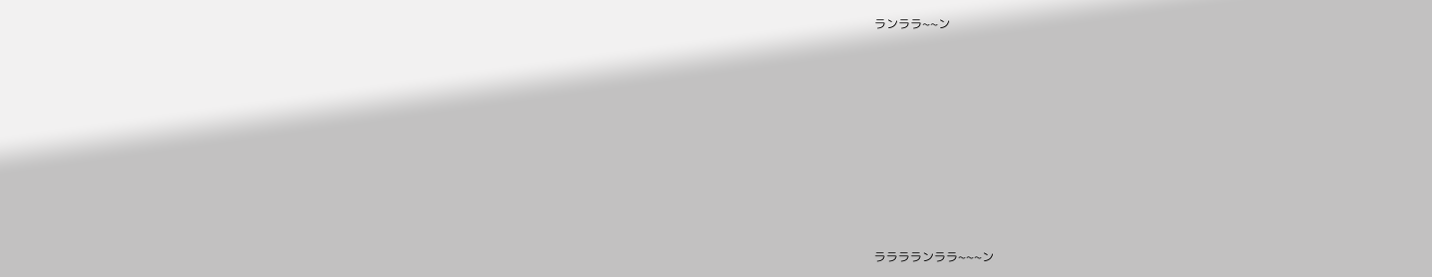ランララ~~ン














ラララランララ~~~ン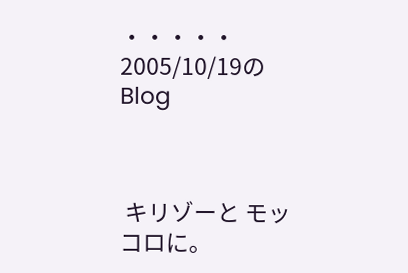・・・・・
2005/10/19のBlog



 キリゾーと モッコロに。